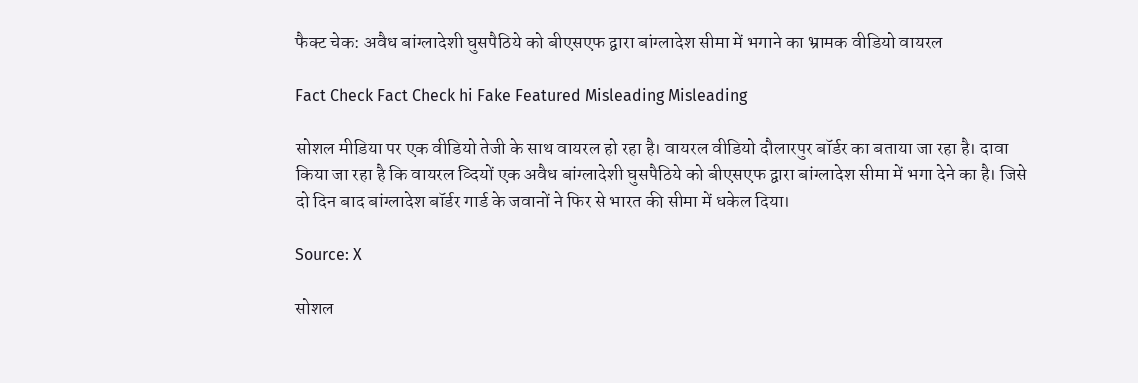फैक्ट चेक: अवैध बांग्लादेशी घुसपैठिये को बीएसएफ द्वारा बांग्लादेश सीमा में भगाने का भ्रामक वीडियो वायरल

Fact Check Fact Check hi Fake Featured Misleading Misleading

सोशल मीडिया पर एक वीडियो तेजी के साथ वायरल हो रहा है। वायरल वीडियो दौलारपुर बॉर्डर का बताया जा रहा है। दावा किया जा रहा है कि वायरल व्दियों एक अवैध बांग्लादेशी घुसपैठिये को बीएसएफ द्वारा बांग्लादेश सीमा में भगा देने का है। जिसे दो दिन बाद बांग्लादेश बॉर्डर गार्ड के जवानों ने फिर से भारत की सीमा में धकेल दिया।

Source: X

सोशल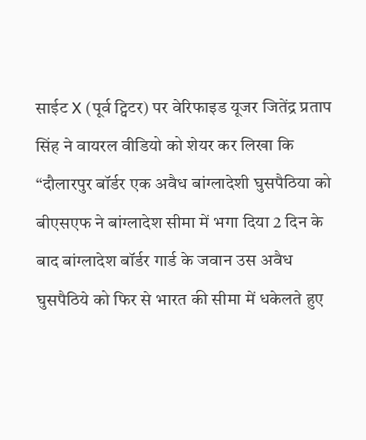साईट X (पूर्व ट्विटर) पर वेरिफाइड यूजर जितेंद्र प्रताप सिंह ने वायरल वीडियो को शेयर कर लिखा कि “दौलारपुर बॉर्डर एक अवैध बांग्लादेशी घुसपैठिया को बीएसएफ ने बांग्लादेश सीमा में भगा दिया 2 दिन के बाद बांग्लादेश बॉर्डर गार्ड के जवान उस अवैध घुसपैठिये को फिर से भारत की सीमा में धकेलते हुए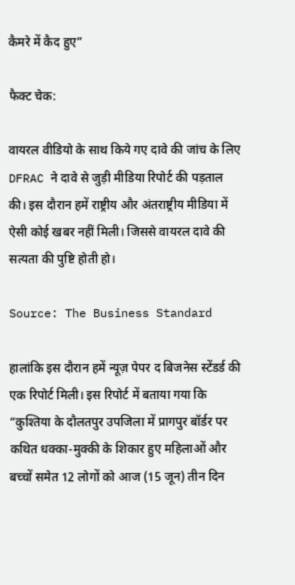कैमरे में कैद हुए”

फैक्ट चेक:

वायरल वीडियो के साथ किये गए दावे की जांच के लिए DFRAC ने दावे से जुड़ी मीडिया रिपोर्ट की पड़ताल की। इस दौरान हमें राष्ट्रीय और अंतराष्ट्रीय मीडिया में ऐसी कोई खबर नहीं मिली। जिससे वायरल दावे की सत्यता की पुष्टि होती हो।

Source: The Business Standard

हालांकि इस दौरान हमें न्यूज़ पेपर द बिजनेस स्टेंडर्ड की एक रिपोर्ट मिली। इस रिपोर्ट में बताया गया कि “कुश्तिया के दौलतपुर उपजिला में प्रागपुर बॉर्डर पर कथित धक्का-मुक्की के शिकार हुए महिलाओं और बच्चों समेत 12 लोगों को आज (15 जून) तीन दिन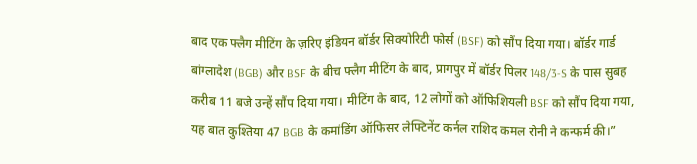बाद एक फ्लैग मीटिंग के ज़रिए इंडियन बॉर्डर सिक्योरिटी फोर्स (BSF) को सौंप दिया गया। बॉर्डर गार्ड बांग्लादेश (BGB) और BSF के बीच फ्लैग मीटिंग के बाद, प्रागपुर में बॉर्डर पिलर 148/3-S के पास सुबह करीब 11 बजे उन्हें सौंप दिया गया। मीटिंग के बाद, 12 लोगों को ऑफिशियली BSF को सौंप दिया गया, यह बात कुश्तिया 47 BGB के कमांडिंग ऑफिसर लेफ्टिनेंट कर्नल राशिद कमल रोनी ने कन्फर्म की।”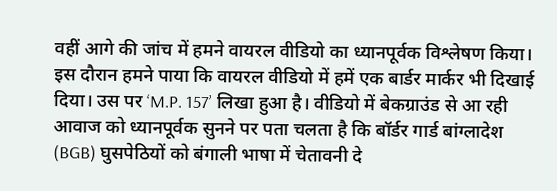वहीं आगे की जांच में हमने वायरल वीडियो का ध्यानपूर्वक विश्लेषण किया। इस दौरान हमने पाया कि वायरल वीडियो में हमें एक बार्डर मार्कर भी दिखाई दिया। उस पर ‘M.P. 157’ लिखा हुआ है। वीडियो में बेकग्राउंड से आ रही आवाज को ध्यानपूर्वक सुनने पर पता चलता है कि बॉर्डर गार्ड बांग्लादेश (BGB) घुसपेठियों को बंगाली भाषा में चेतावनी दे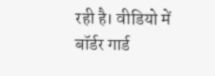रही है। वीडियो में बॉर्डर गार्ड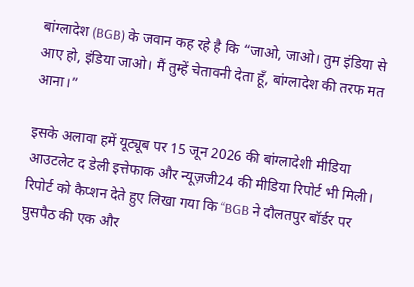बांग्लादेश (BGB) के जवान कह रहे है कि “जाओ, जाओ। तुम इंडिया से आए हो, इंडिया जाओ। मैं तुम्हें चेतावनी देता हूँ, बांग्लादेश की तरफ मत आना।”

इसके अलावा हमें यूट्यूब पर 15 जून 2026 की बांग्लादेशी मीडिया आउटलेट द डेली इत्तेफाक और न्यूज़जी24 की मीडिया रिपोर्ट भी मिली। रिपोर्ट को कैप्शन देते हुए लिखा गया कि “BGB ने दौलतपुर बॉर्डर पर घुसपैठ की एक और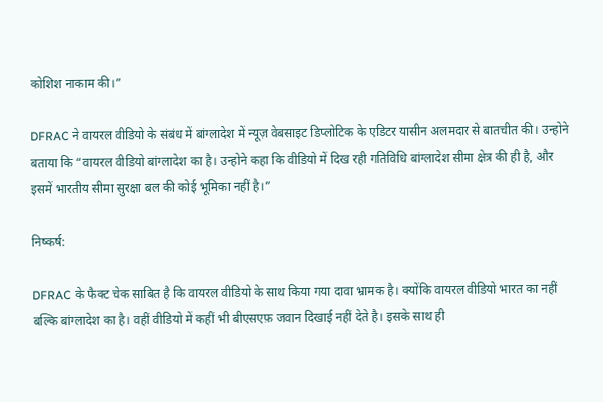कोशिश नाकाम की।”

DFRAC ने वायरल वीडियो के संबंध में बांग्लादेश में न्यूज़ वेबसाइट डिप्लोटिक के एडिटर यासीन अलमदार से बातचीत की। उन्होने बताया कि “वायरल वीडियो बांग्लादेश का है। उन्होने कहा कि वीडियो में दिख रही गतिविधि बांग्लादेश सीमा क्षेत्र की ही है, और इसमें भारतीय सीमा सुरक्षा बल की कोई भूमिका नहीं है।”

निष्कर्ष:

DFRAC के फैक्ट चेक साबित है कि वायरल वीडियो के साथ किया गया दावा भ्रामक है। क्योंकि वायरल वीडियो भारत का नहीं बल्कि बांग्लादेश का है। वहीं वीडियो में कहीं भी बीएसएफ़ जवान दिखाई नहीं देते है। इसके साथ ही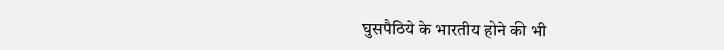घुसपैठिये के भारतीय होने की भी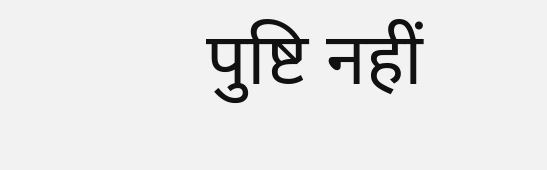पुष्टि नहीं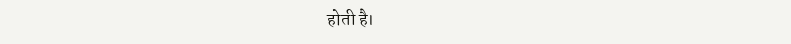होती है।